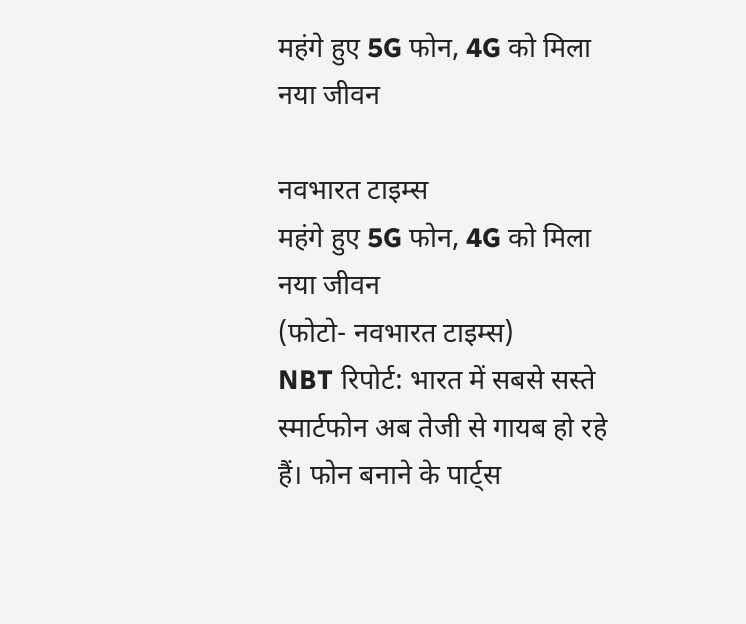महंगे हुए 5G फोन, 4G को मिला नया जीवन

नवभारत टाइम्स
महंगे हुए 5G फोन, 4G को मिला नया जीवन
(फोटो- नवभारत टाइम्स)
NBT रिपोर्ट: भारत में सबसे सस्ते स्मार्टफोन अब तेजी से गायब हो रहे हैं। फोन बनाने के पार्ट्स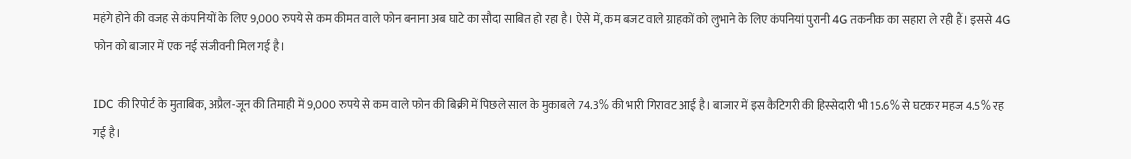महंगे होने की वजह से कंपनियों के लिए 9,000 रुपये से कम कीमत वाले फोन बनाना अब घाटे का सौदा साबित हो रहा है। ऐसे में, कम बजट वाले ग्राहकों को लुभाने के लिए कंपनियां पुरानी 4G तकनीक का सहारा ले रही हैं। इससे 4G फोन को बाजार में एक नई संजीवनी मिल गई है।

IDC की रिपोर्ट के मुताबिक, अप्रैल-जून की तिमाही में 9,000 रुपये से कम वाले फोन की बिक्री में पिछले साल के मुकाबले 74.3% की भारी गिरावट आई है। बाजार में इस कैटिगरी की हिस्सेदारी भी 15.6% से घटकर महज 4.5% रह गई है।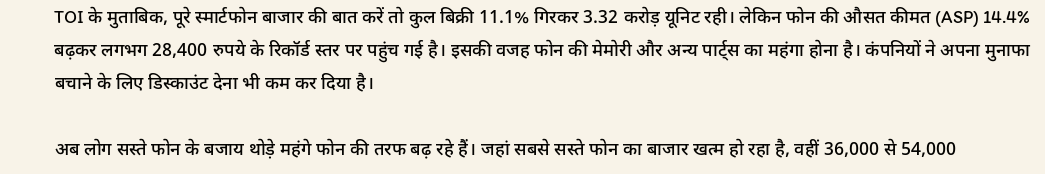TOI के मुताबिक, पूरे स्मार्टफोन बाजार की बात करें तो कुल बिक्री 11.1% गिरकर 3.32 करोड़ यूनिट रही। लेकिन फोन की औसत कीमत (ASP) 14.4% बढ़कर लगभग 28,400 रुपये के रिकॉर्ड स्तर पर पहुंच गई है। इसकी वजह फोन की मेमोरी और अन्य पार्ट्स का महंगा होना है। कंपनियों ने अपना मुनाफा बचाने के लिए डिस्काउंट देना भी कम कर दिया है।

अब लोग सस्ते फोन के बजाय थोड़े महंगे फोन की तरफ बढ़ रहे हैं। जहां सबसे सस्ते फोन का बाजार खत्म हो रहा है, वहीं 36,000 से 54,000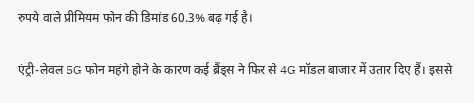रुपये वाले प्रीमियम फोन की डिमांड 60.3% बढ़ गई है।

एंट्री-लेवल 5G फोन महंगे होने के कारण कई ब्रैंड्स ने फिर से 4G मॉडल बाजार में उतार दिए हैं। इससे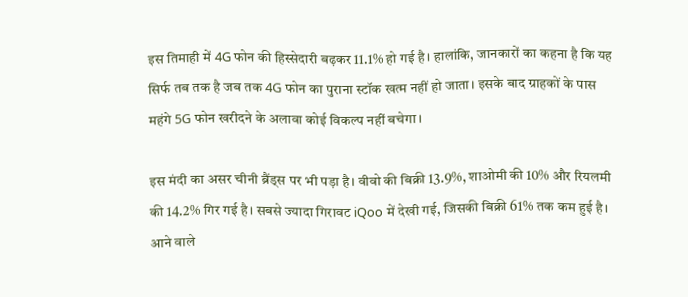इस तिमाही में 4G फोन की हिस्सेदारी बढ़कर 11.1% हो गई है। हालांकि, जानकारों का कहना है कि यह सिर्फ तब तक है जब तक 4G फोन का पुराना स्टॉक खत्म नहीं हो जाता। इसके बाद ग्राहकों के पास महंगे 5G फोन खरीदने के अलावा कोई विकल्प नहीं बचेगा।

इस मंदी का असर चीनी ब्रैंड्स पर भी पड़ा है। वीवो की बिक्री 13.9%, शाओमी की 10% और रियलमी की 14.2% गिर गई है। सबसे ज्यादा गिरावट iQoo में देखी गई, जिसकी बिक्री 61% तक कम हुई है। आने वाले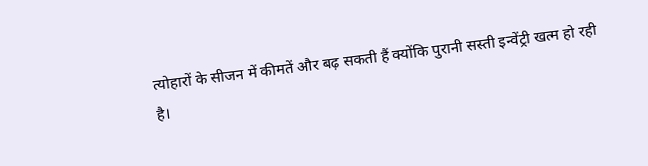त्योहारों के सीजन में कीमतें और बढ़ सकती हैं क्योंकि पुरानी सस्ती इन्वेंट्री खत्म हो रही है।